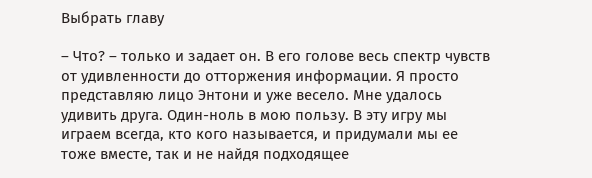Выбрать главу

– Что? – только и задает он. В его голове весь спектр чувств от удивленности до отторжения информации. Я просто представляю лицо Энтони и уже весело. Мне удалось удивить друга. Один-ноль в мою пользу. В эту игру мы играем всегда, кто кого называется, и придумали мы ее тоже вместе, так и не найдя подходящее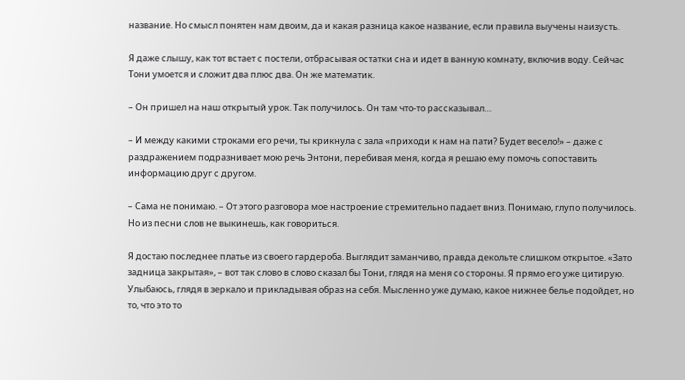название. Но смысл понятен нам двоим, да и какая разница какое название, если правила выучены наизусть.

Я даже слышу, как тот встает с постели, отбрасывая остатки сна и идет в ванную комнату, включив воду. Сейчас Тони умоется и сложит два плюс два. Он же математик.

– Он пришел на наш открытый урок. Так получилось. Он там что-то рассказывал…

– И между какими строками его речи, ты крикнула с зала «приходи к нам на пати? Будет весело!» – даже с раздражением подразнивает мою речь Энтони, перебивая меня, когда я решаю ему помочь сопоставить информацию друг с другом.

– Сама не понимаю. – От этого разговора мое настроение стремительно падает вниз. Понимаю, глупо получилось. Но из песни слов не выкинешь, как говориться.

Я достаю последнее платье из своего гардероба. Выглядит заманчиво, правда декольте слишком открытое. «Зато задница закрытая», – вот так слово в слово сказал бы Тони, глядя на меня со стороны. Я прямо его уже цитирую. Улыбаюсь, глядя в зеркало и прикладывая образ на себя. Мысленно уже думаю, какое нижнее белье подойдет, но то, что это то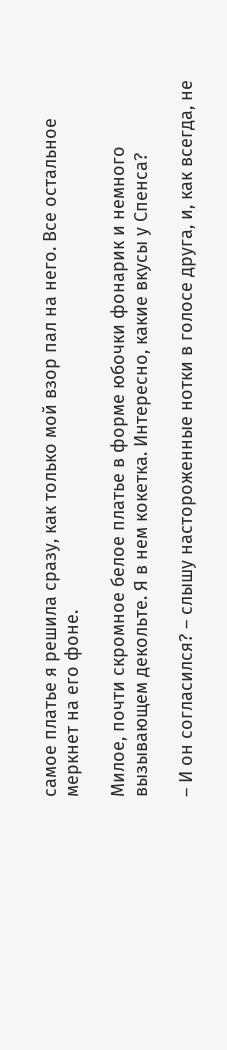самое платье я решила сразу, как только мой взор пал на него. Все остальное меркнет на его фоне.

Милое, почти скромное белое платье в форме юбочки фонарик и немного вызывающем декольте. Я в нем кокетка. Интересно, какие вкусы у Спенса?

– И он согласился? – слышу настороженные нотки в голосе друга, и, как всегда, не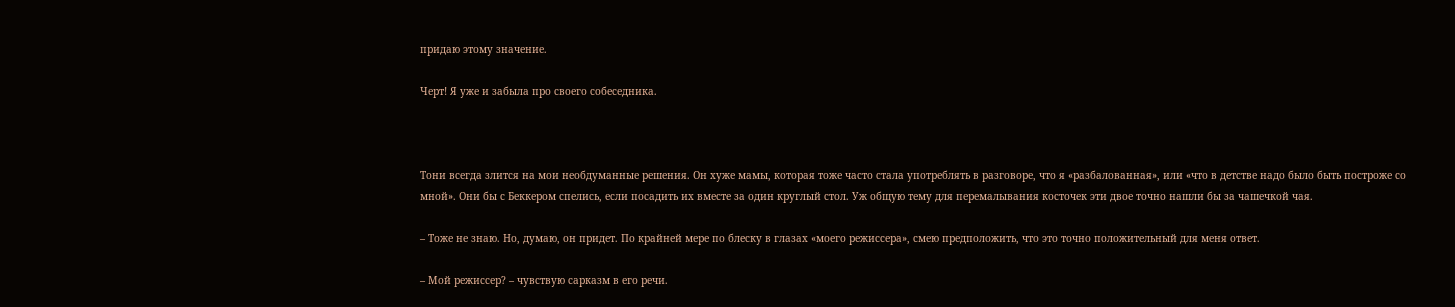придаю этому значение.

Черт! Я уже и забыла про своего собеседника.



Тони всегда злится на мои необдуманные решения. Он хуже мамы, которая тоже часто стала употреблять в разговоре, что я «разбалованная», или «что в детстве надо было быть построже со мной». Они бы с Беккером спелись, если посадить их вместе за один круглый стол. Уж общую тему для перемалывания косточек эти двое точно нашли бы за чашечкой чая.

– Тоже не знаю. Но, думаю, он придет. По крайней мере по блеску в глазах «моего режиссера», смею предположить, что это точно положительный для меня ответ.

– Мой режиссер? – чувствую сарказм в его речи.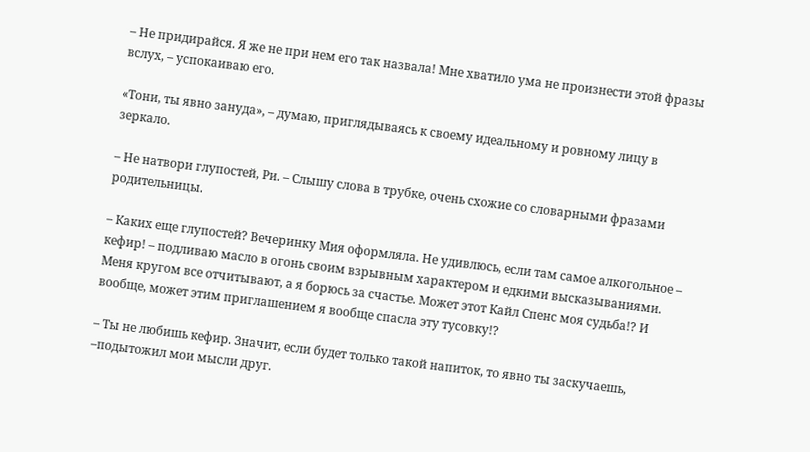– Не придирайся. Я же не при нем его так назвала! Мне хватило ума не произнести этой фразы вслух, – успокаиваю его.

«Тони, ты явно зануда», – думаю, приглядываясь к своему идеальному и ровному лицу в зеркало.

– Не натвори глупостей, Ри. – Слышу слова в трубке, очень схожие со словарными фразами родительницы.

– Каких еще глупостей? Вечеринку Мия оформляла. Не удивлюсь, если там самое алкогольное – кефир! – подливаю масло в огонь своим взрывным характером и едкими высказываниями. Меня кругом все отчитывают, а я борюсь за счастье. Может этот Кайл Спенс моя судьба!? И вообще, может этим приглашением я вообще спасла эту тусовку!?

– Ты не любишь кефир. Значит, если будет только такой напиток, то явно ты заскучаешь, –подытожил мои мысли друг.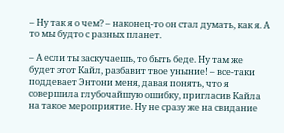– Ну так я о чем? – наконец-то он стал думать, как я. А то мы будто с разных планет.

– А если ты заскучаешь, то быть беде. Ну там же будет этот Кайл, разбавит твое уныние! – все-таки поддевает Энтони меня, давая понять, что я совершила глубочайшую ошибку, пригласив Кайла на такое мероприятие. Ну не сразу же на свидание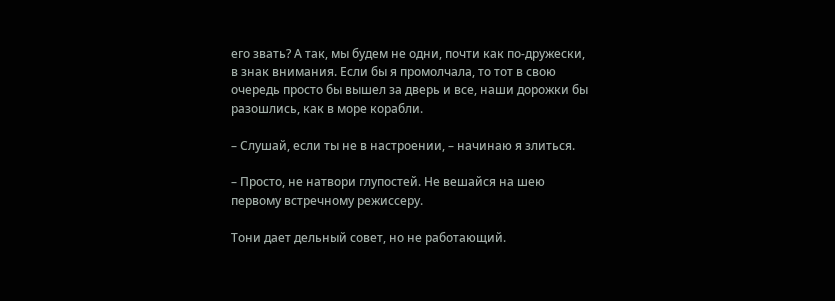его звать? А так, мы будем не одни, почти как по-дружески, в знак внимания. Если бы я промолчала, то тот в свою очередь просто бы вышел за дверь и все, наши дорожки бы разошлись, как в море корабли.

– Слушай, если ты не в настроении, – начинаю я злиться.

– Просто, не натвори глупостей. Не вешайся на шею первому встречному режиссеру.

Тони дает дельный совет, но не работающий.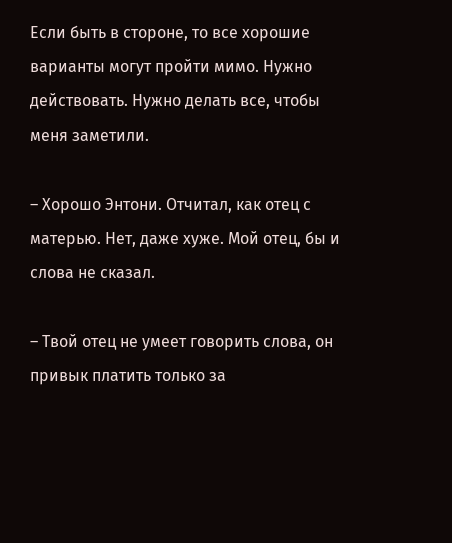Если быть в стороне, то все хорошие варианты могут пройти мимо. Нужно действовать. Нужно делать все, чтобы меня заметили.

– Хорошо Энтони. Отчитал, как отец с матерью. Нет, даже хуже. Мой отец, бы и слова не сказал.

– Твой отец не умеет говорить слова, он привык платить только за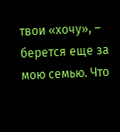твои «хочу», – берется еще за мою семью. Что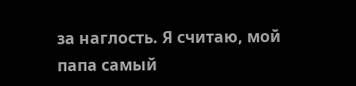за наглость. Я считаю, мой папа самый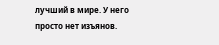лучший в мире. У него просто нет изъянов.